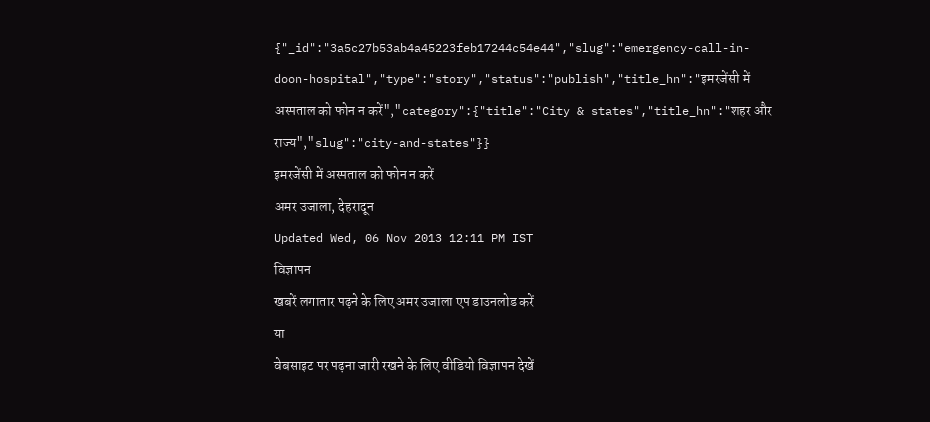{"_id":"3a5c27b53ab4a45223feb17244c54e44","slug":"emergency-call-in-doon-hospital","type":"story","status":"publish","title_hn":"इमरजेंसी में अस्पताल को फोन न करें","category":{"title":"City & states","title_hn":"शहर और राज्य","slug":"city-and-states"}}
इमरजेंसी में अस्पताल को फोन न करें
अमर उजाला, देहरादून
Updated Wed, 06 Nov 2013 12:11 PM IST
विज्ञापन
खबरें लगातार पढ़ने के लिए अमर उजाला एप डाउनलोड करें
या
वेबसाइट पर पढ़ना जारी रखने के लिए वीडियो विज्ञापन देखें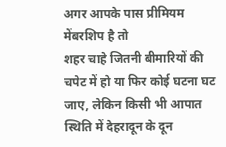अगर आपके पास प्रीमियम मेंबरशिप है तो
शहर चाहे जितनी बीमारियों की चपेट में हो या फिर कोई घटना घट जाए, लेकिन किसी भी आपात स्थिति में देहरादून के दून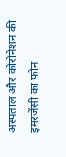अस्पताल और कोरोनेशन की इमरजेंसी का फोन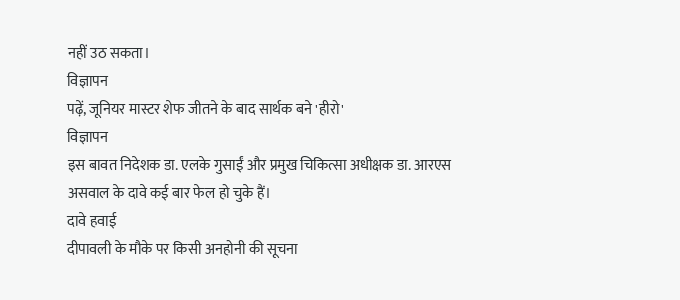नहीं उठ सकता।
विज्ञापन
पढ़ें, जूनियर मास्टर शेफ जीतने के बाद सार्थक बने 'हीरो'
विज्ञापन
इस बावत निदेशक डा. एलके गुसाईं और प्रमुख चिकित्सा अधीक्षक डा. आरएस असवाल के दावे कई बार फेल हो चुके हैं।
दावे हवाई
दीपावली के मौके पर किसी अनहोनी की सूचना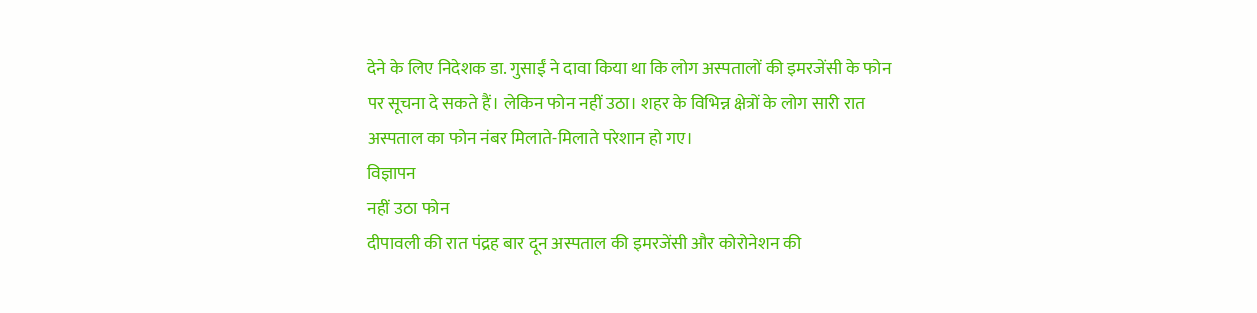देने के लिए निदेशक डा. गुसाईं ने दावा किया था कि लोग अस्पतालों की इमरजेंसी के फोन पर सूचना दे सकते हैं। लेकिन फोन नहीं उठा। शहर के विभिन्न क्षेत्रों के लोग सारी रात अस्पताल का फोन नंबर मिलाते-मिलाते परेशान हो गए।
विज्ञापन
नहीं उठा फोन
दीपावली की रात पंद्रह बार दून अस्पताल की इमरजेंसी और कोरोनेशन की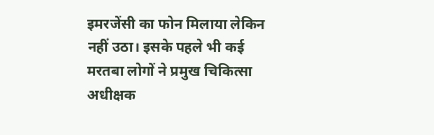इमरजेंसी का फोन मिलाया लेकिन नहीं उठा। इसके पहले भी कई मरतबा लोगों ने प्रमुख चिकित्सा अधीक्षक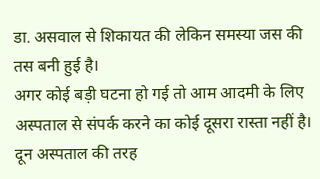डा. असवाल से शिकायत की लेकिन समस्या जस की तस बनी हुई है।
अगर कोई बड़ी घटना हो गई तो आम आदमी के लिए अस्पताल से संपर्क करने का कोई दूसरा रास्ता नहीं है। दून अस्पताल की तरह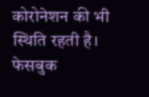कोरोनेशन की भी स्थिति रहती है।
फेसबुक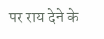पर राय देने के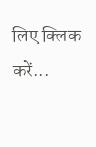लिए क्लिक करें...